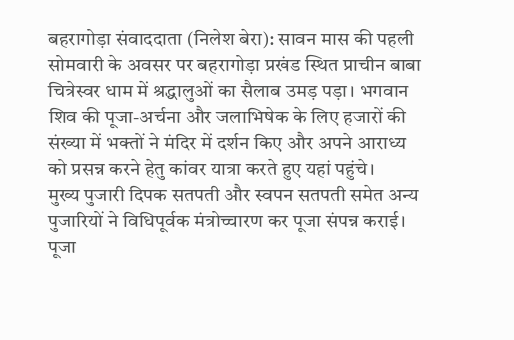बहरागोड़ा संवाददाता (निलेश बेरा): सावन मास की पहली सोमवारी के अवसर पर बहरागोड़ा प्रखंड स्थित प्राचीन बाबा चित्रेस्वर धाम में श्रद्धालुओं का सैलाब उमड़ पड़ा। भगवान शिव की पूजा-अर्चना और जलाभिषेक के लिए हजारों की संख्या में भक्तों ने मंदिर में दर्शन किए और अपने आराध्य को प्रसन्न करने हेतु कांवर यात्रा करते हुए यहां पहुंचे।
मुख्य पुजारी दिपक सतपती और स्वपन सतपती समेत अन्य पुजारियों ने विधिपूर्वक मंत्रोच्चारण कर पूजा संपन्न कराई। पूजा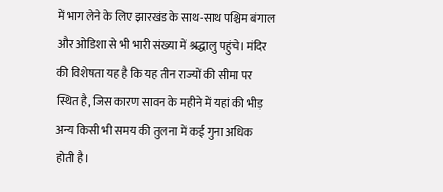में भाग लेने के लिए झारखंड के साथ-साथ पश्चिम बंगाल और ओडिशा से भी भारी संख्या में श्रद्धालु पहुंचे। मंदिर की विशेषता यह है कि यह तीन राज्यों की सीमा पर स्थित है, जिस कारण सावन के महीने में यहां की भीड़ अन्य किसी भी समय की तुलना में कई गुना अधिक होती है।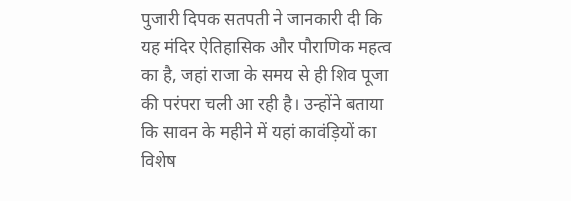पुजारी दिपक सतपती ने जानकारी दी कि यह मंदिर ऐतिहासिक और पौराणिक महत्व का है, जहां राजा के समय से ही शिव पूजा की परंपरा चली आ रही है। उन्होंने बताया कि सावन के महीने में यहां कावंड़ियों का विशेष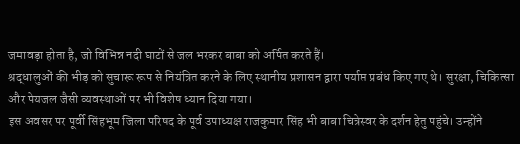जमावड़ा होता है, जो विभिन्न नदी घाटों से जल भरकर बाबा को अर्पित करते हैं।
श्रद्धालुओं की भीड़ को सुचारू रूप से नियंत्रित करने के लिए स्थानीय प्रशासन द्वारा पर्याप्त प्रबंध किए गए थे। सुरक्षा, चिकित्सा और पेयजल जैसी व्यवस्थाओं पर भी विशेष ध्यान दिया गया।
इस अवसर पर पूर्वी सिंहभूम जिला परिषद के पूर्व उपाध्यक्ष राजकुमार सिंह भी बाबा चित्रेस्वर के दर्शन हेतु पहुंचे। उन्होंने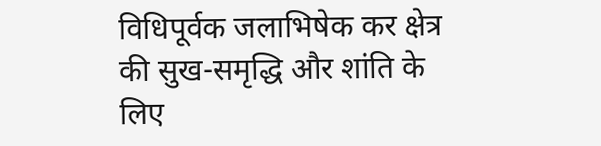विधिपूर्वक जलाभिषेक कर क्षेत्र की सुख-समृद्धि और शांति के लिए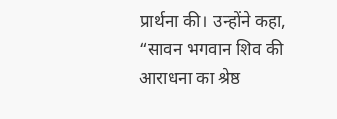प्रार्थना की। उन्होंने कहा, “सावन भगवान शिव की आराधना का श्रेष्ठ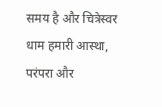समय है और चित्रेस्वर धाम हमारी आस्था, परंपरा और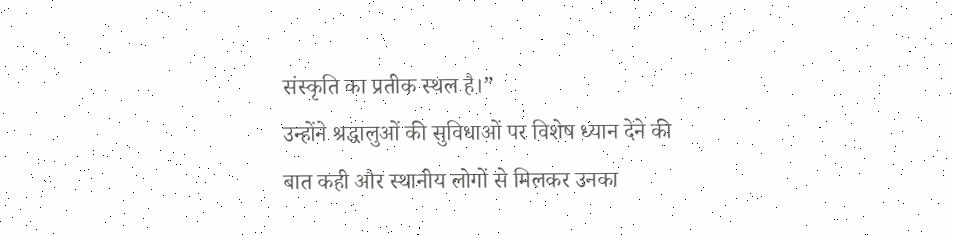संस्कृति का प्रतीक स्थल है।”
उन्होंने श्रद्धालुओं की सुविधाओं पर विशेष ध्यान देने की बात कही और स्थानीय लोगों से मिलकर उनका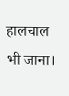हालचाल भी जाना।